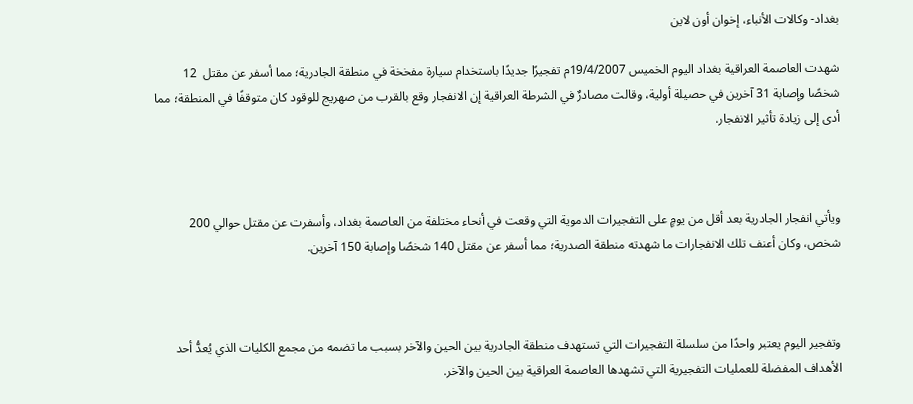بغداد- وكالات الأنباء، إخوان أون لاين

شهدت العاصمة العراقية بغداد اليوم الخميس 19/4/2007م تفجيرًا جديدًا باستخدام سيارة مفخخة في منطقة الجادرية؛ مما أسفر عن مقتل  12 شخصًا وإصابة 31 آخرين في حصيلة أولية، وقالت مصادرٌ في الشرطة العراقية إن الانفجار وقع بالقرب من صهريج للوقود كان متوقفًا في المنطقة؛ مما أدى إلى زيادة تأثير الانفجار.



ويأتي انفجار الجادرية بعد أقل من يومٍ على التفجيرات الدموية التي وقعت في أنحاء مختلفة من العاصمة بغداد، وأسفرت عن مقتل حوالي 200 شخص، وكان أعنف تلك الانفجارات ما شهدته منطقة الصدرية؛ مما أسفر عن مقتل 140 شخصًا وإصابة 150 آخرين.



وتفجير اليوم يعتبر واحدًا من سلسلة التفجيرات التي تستهدف منطقة الجادرية بين الحين والآخر بسبب ما تضمه من مجمع الكليات الذي يُعدُّ أحد الأهداف المفضلة للعمليات التفجيرية التي تشهدها العاصمة العراقية بين الحين والآخر.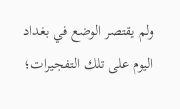ولم يقتصر الوضع في بغداد اليوم على تلك التفجيرات؛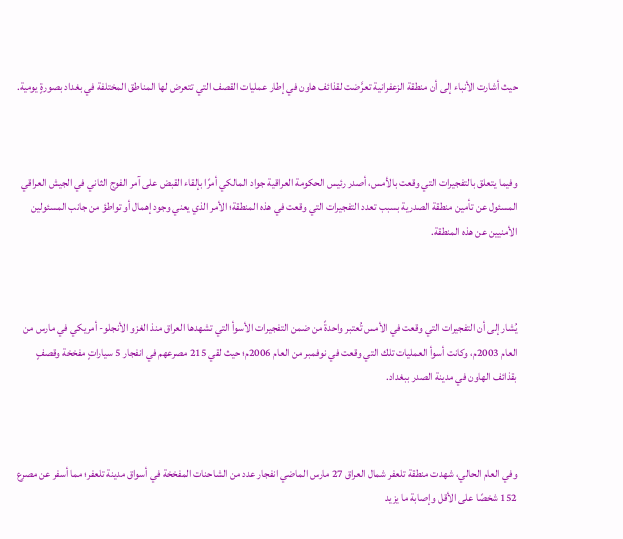حيث أشارت الأنباء إلى أن منطقة الزعفرانية تعرَّضت لقذائف هاون في إطار عمليات القصف التي تتعرض لها المناطق المختلفة في بغداد بصورةٍ يومية.



وفيما يتعلق بالتفجيرات التي وقعت بالأمس، أصدر رئيس الحكومة العراقية جواد المالكي أمرًا بإلقاء القبض على آمر الفوج الثاني في الجيش العراقي المسئول عن تأمين منطقة الصدرية بسبب تعدد التفجيرات التي وقعت في هذه المنطقة؛ الأمر الذي يعني وجود إهمال أو تواطؤ من جانب المسئولين الأمنيين عن هذه المنطقة.



يُشار إلى أن التفجيرات التي وقعت في الأمس تُعتبر واحدةً من ضمن التفجيرات الأسوأ التي تشهدها العراق منذ الغزو الأنجلو- أمريكي في مارس من العام 2003م، وكانت أسوأ العمليات تلك التي وقعت في نوفمبر من العام 2006م؛ حيث لقي 215 مصرعهم في انفجار 5 سياراتٍ مفخخة وقصفٍ بقذائف الهاون في مدينة الصدر ببغداد.



وفي العام الحالي، شهدت منطقة تلعفر شمال العراق 27 مارس الماضي انفجار عدد من الشاحنات المفخخة في أسواق مدينة تلعفر؛ مما أسفر عن مصرع 152 شخصًا على الأقل وإصابة ما يزيد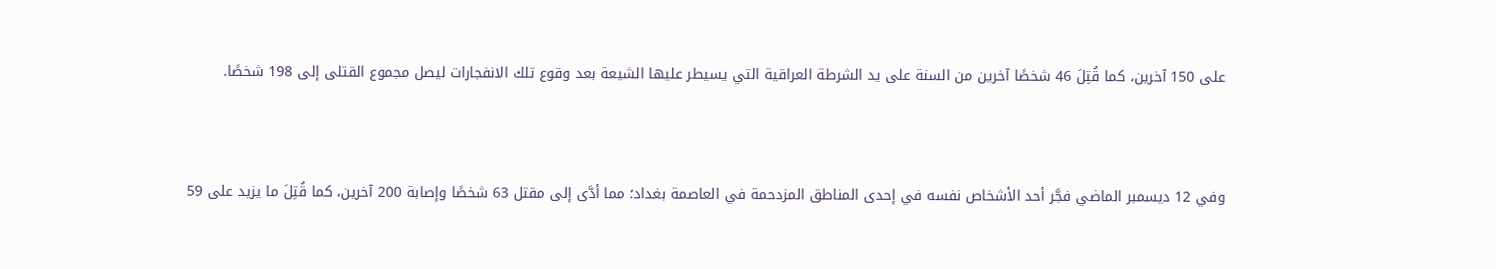على 150 آخرين، كما قُتِلَ 46 شخصًا آخرين من السنة على يد الشرطة العراقية التي يسيطر عليها الشيعة بعد وقوع تلك الانفجارات ليصل مجموع القتلى إلى 198 شخصًا.



وفي 12 ديسمبر الماضي فجَّر أحد الأشخاص نفسه في إحدى المناطق المزدحمة في العاصمة بغداد؛ مما أدَّى إلى مقتل 63 شخصًا وإصابة 200 آخرين، كما قُتِلَ ما يزيد على 59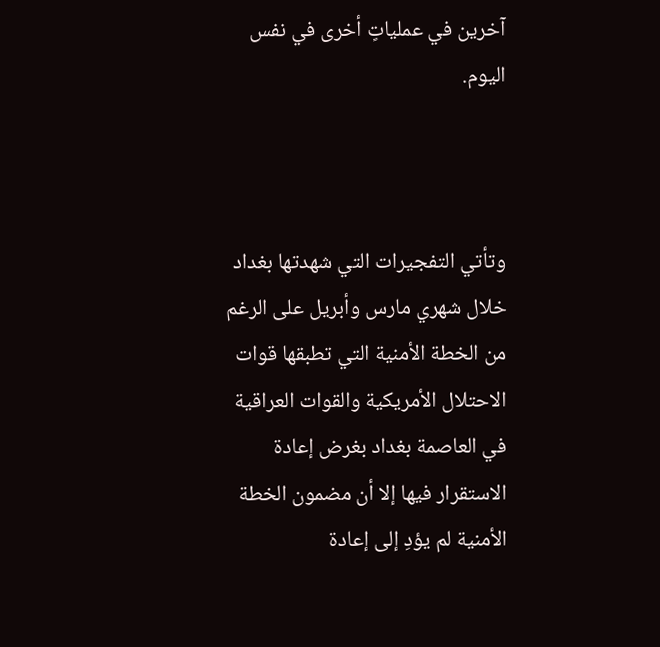آخرين في عملياتٍ أخرى في نفس اليوم.



وتأتي التفجيرات التي شهدتها بغداد خلال شهري مارس وأبريل على الرغم من الخطة الأمنية التي تطبقها قوات الاحتلال الأمريكية والقوات العراقية في العاصمة بغداد بغرض إعادة الاستقرار فيها إلا أن مضمون الخطة الأمنية لم يؤدِ إلى إعادة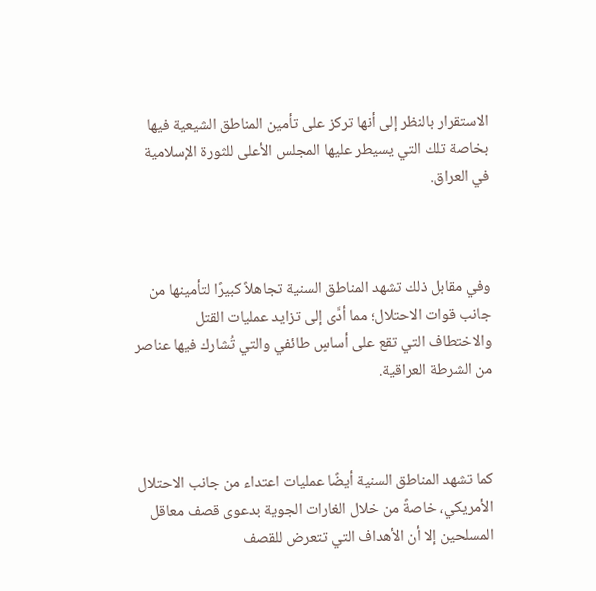الاستقرار بالنظر إلى أنها تركز على تأمين المناطق الشيعية فيها بخاصة تلك التي يسيطر عليها المجلس الأعلى للثورة الإسلامية في العراق.



وفي مقابل ذلك تشهد المناطق السنية تجاهلاً كبيرًا لتأمينها من جانب قوات الاحتلال؛ مما أدَّى إلى تزايد عمليات القتل والاختطاف التي تقع على أساسٍ طائفي والتي تُشارك فيها عناصر من الشرطة العراقية.



كما تشهد المناطق السنية أيضًا عمليات اعتداء من جانب الاحتلال الأمريكي، خاصةً من خلال الغارات الجوية بدعوى قصف معاقل المسلحين إلا أن الأهداف التي تتعرض للقصف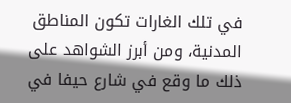في تلك الغارات تكون المناطق المدنية، ومن أبرز الشواهد على ذلك ما وقع في شارع حيفا في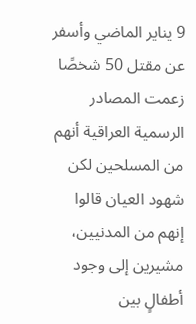9 يناير الماضي وأسفر عن مقتل 50 شخصًا زعمت المصادر الرسمية العراقية أنهم من المسلحين لكن شهود العيان قالوا إنهم من المدنيين، مشيرين إلى وجود أطفالٍ بين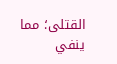القتلى؛ مما ينفي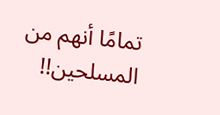تمامًا أنهم من المسلحين!!